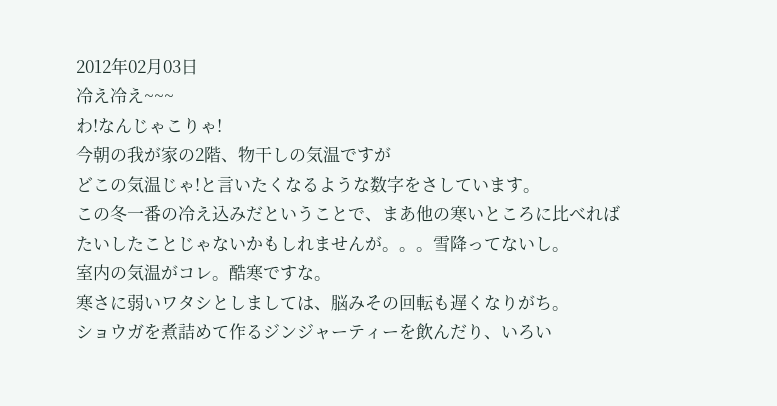2012年02月03日
冷え冷え~~~
わ!なんじゃこりゃ!
今朝の我が家の2階、物干しの気温ですが
どこの気温じゃ!と言いたくなるような数字をさしています。
この冬一番の冷え込みだということで、まあ他の寒いところに比べれば
たいしたことじゃないかもしれませんが。。。雪降ってないし。
室内の気温がコレ。酷寒ですな。
寒さに弱いワタシとしましては、脳みその回転も遅くなりがち。
ショウガを煮詰めて作るジンジャーティーを飲んだり、いろい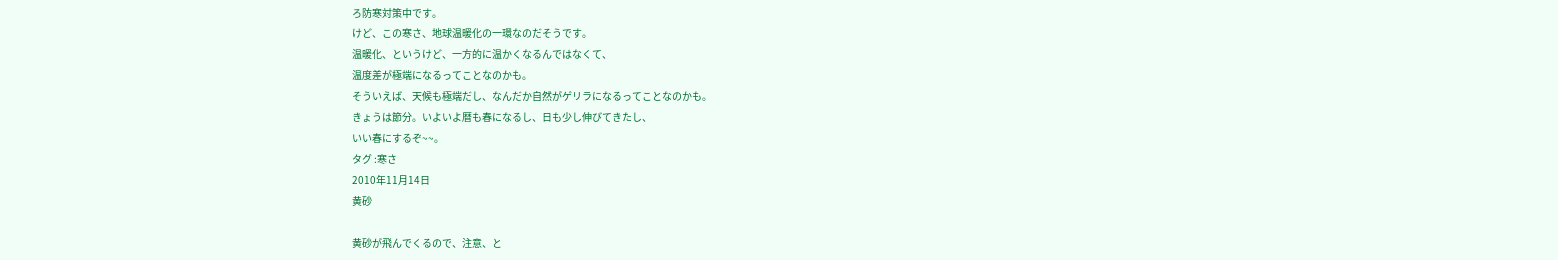ろ防寒対策中です。
けど、この寒さ、地球温暖化の一環なのだそうです。
温暖化、というけど、一方的に温かくなるんではなくて、
温度差が極端になるってことなのかも。
そういえば、天候も極端だし、なんだか自然がゲリラになるってことなのかも。
きょうは節分。いよいよ暦も春になるし、日も少し伸びてきたし、
いい春にするぞ~~。
タグ :寒さ
2010年11月14日
黄砂

黄砂が飛んでくるので、注意、と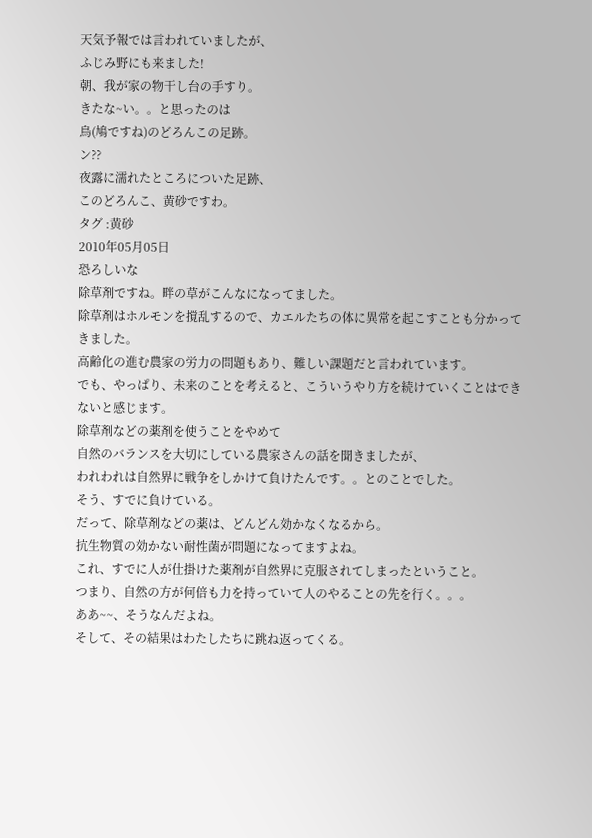天気予報では言われていましたが、
ふじみ野にも来ました!
朝、我が家の物干し台の手すり。
きたな~い。。と思ったのは
鳥(鳩ですね)のどろんこの足跡。
ン??
夜露に濡れたところについた足跡、
このどろんこ、黄砂ですわ。
タグ :黄砂
2010年05月05日
恐ろしいな
除草剤ですね。畔の草がこんなになってました。
除草剤はホルモンを撹乱するので、カエルたちの体に異常を起こすことも分かってきました。
高齢化の進む農家の労力の問題もあり、難しい課題だと言われています。
でも、やっぱり、未来のことを考えると、こういうやり方を続けていくことはできないと感じます。
除草剤などの薬剤を使うことをやめて
自然のバランスを大切にしている農家さんの話を聞きましたが、
われわれは自然界に戦争をしかけて負けたんです。。とのことでした。
そう、すでに負けている。
だって、除草剤などの薬は、どんどん効かなくなるから。
抗生物質の効かない耐性菌が問題になってますよね。
これ、すでに人が仕掛けた薬剤が自然界に克服されてしまったということ。
つまり、自然の方が何倍も力を持っていて人のやることの先を行く。。。
ああ~~、そうなんだよね。
そして、その結果はわたしたちに跳ね返ってくる。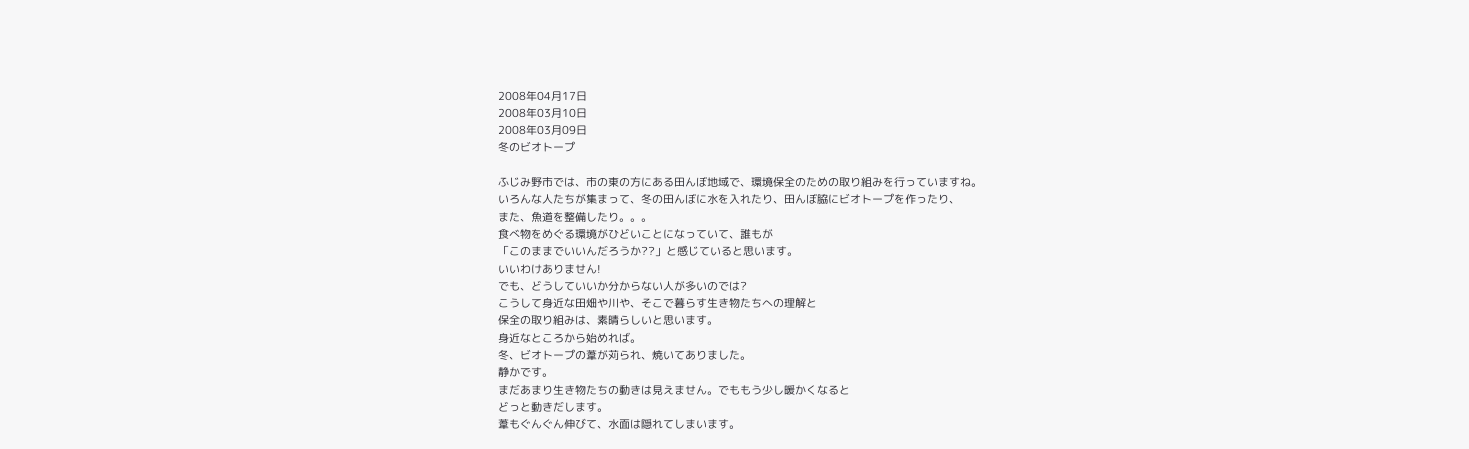2008年04月17日
2008年03月10日
2008年03月09日
冬のビオトープ

ふじみ野市では、市の東の方にある田んぼ地域で、環境保全のための取り組みを行っていますね。
いろんな人たちが集まって、冬の田んぼに水を入れたり、田んぼ脇にビオトープを作ったり、
また、魚道を整備したり。。。
食べ物をめぐる環境がひどいことになっていて、誰もが
「このままでいいんだろうか??」と感じていると思います。
いいわけありません!
でも、どうしていいか分からない人が多いのでは?
こうして身近な田畑や川や、そこで暮らす生き物たちへの理解と
保全の取り組みは、素晴らしいと思います。
身近なところから始めれば。
冬、ビオトープの葦が苅られ、焼いてありました。
静かです。
まだあまり生き物たちの動きは見えません。でももう少し暖かくなると
どっと動きだします。
葦もぐんぐん伸びて、水面は隠れてしまいます。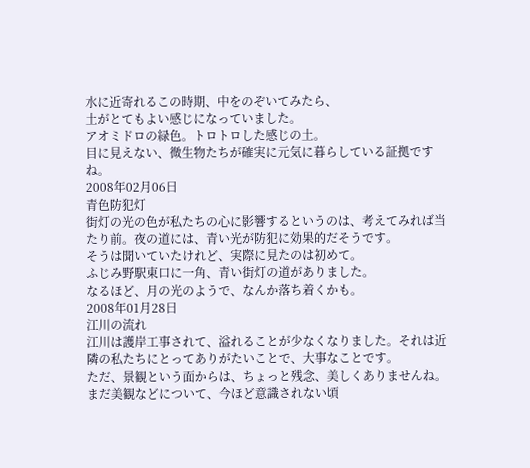水に近寄れるこの時期、中をのぞいてみたら、
土がとてもよい感じになっていました。
アオミドロの緑色。トロトロした感じの土。
目に見えない、微生物たちが確実に元気に暮らしている証拠ですね。
2008年02月06日
青色防犯灯
街灯の光の色が私たちの心に影響するというのは、考えてみれば当たり前。夜の道には、青い光が防犯に効果的だそうです。
そうは聞いていたけれど、実際に見たのは初めて。
ふじみ野駅東口に一角、青い街灯の道がありました。
なるほど、月の光のようで、なんか落ち着くかも。
2008年01月28日
江川の流れ
江川は護岸工事されて、溢れることが少なくなりました。それは近隣の私たちにとってありがたいことで、大事なことです。
ただ、景観という面からは、ちょっと残念、美しくありませんね。
まだ美観などについて、今ほど意識されない頃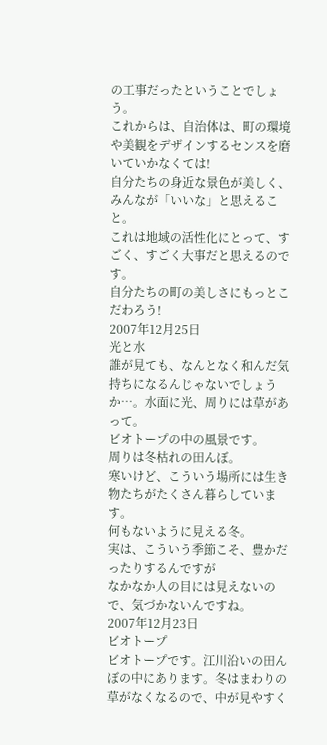の工事だったということでしょう。
これからは、自治体は、町の環境や美観をデザインするセンスを磨いていかなくては!
自分たちの身近な景色が美しく、みんなが「いいな」と思えること。
これは地域の活性化にとって、すごく、すごく大事だと思えるのです。
自分たちの町の美しさにもっとこだわろう!
2007年12月25日
光と水
誰が見ても、なんとなく和んだ気持ちになるんじゃないでしょうか…。水面に光、周りには草があって。
ビオトープの中の風景です。
周りは冬枯れの田んぼ。
寒いけど、こういう場所には生き物たちがたくさん暮らしています。
何もないように見える冬。
実は、こういう季節こそ、豊かだったりするんですが
なかなか人の目には見えないので、気づかないんですね。
2007年12月23日
ビオトープ
ビオトープです。江川沿いの田んぼの中にあります。冬はまわりの草がなくなるので、中が見やすく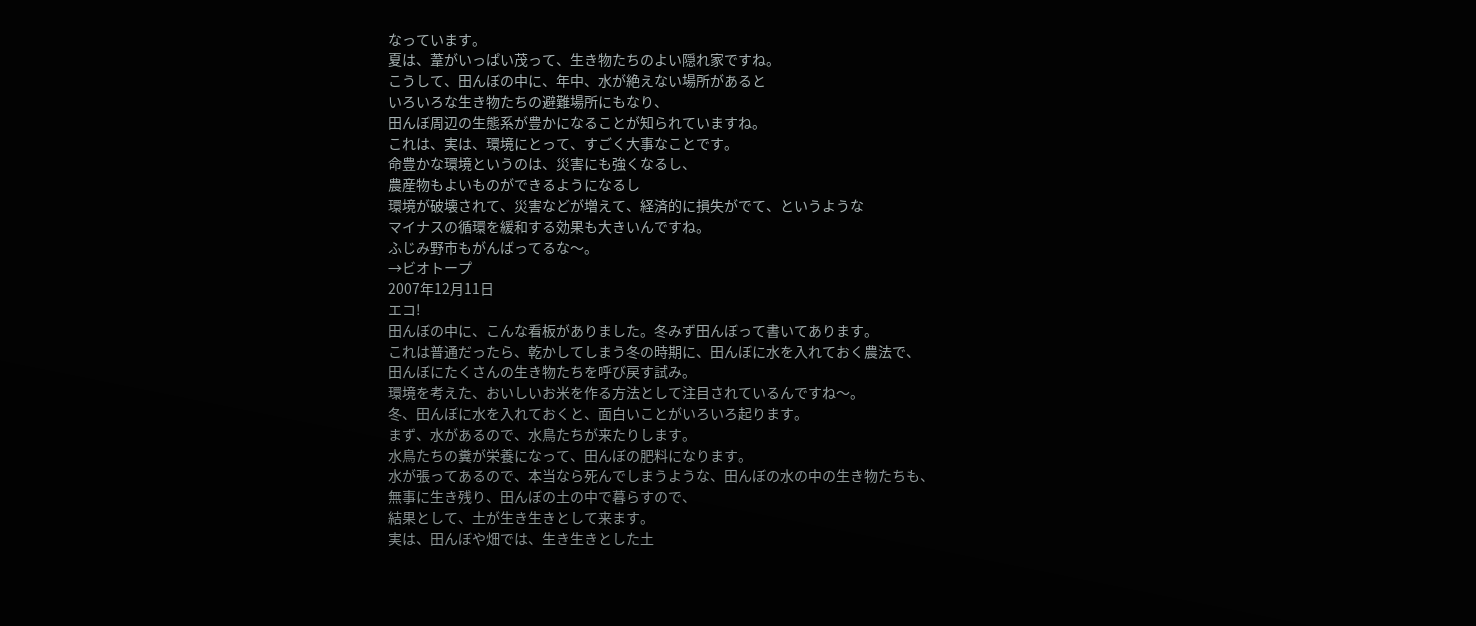なっています。
夏は、葦がいっぱい茂って、生き物たちのよい隠れ家ですね。
こうして、田んぼの中に、年中、水が絶えない場所があると
いろいろな生き物たちの避難場所にもなり、
田んぼ周辺の生態系が豊かになることが知られていますね。
これは、実は、環境にとって、すごく大事なことです。
命豊かな環境というのは、災害にも強くなるし、
農産物もよいものができるようになるし
環境が破壊されて、災害などが増えて、経済的に損失がでて、というような
マイナスの循環を緩和する効果も大きいんですね。
ふじみ野市もがんばってるな〜。
→ビオトープ
2007年12月11日
エコ!
田んぼの中に、こんな看板がありました。冬みず田んぼって書いてあります。
これは普通だったら、乾かしてしまう冬の時期に、田んぼに水を入れておく農法で、
田んぼにたくさんの生き物たちを呼び戻す試み。
環境を考えた、おいしいお米を作る方法として注目されているんですね〜。
冬、田んぼに水を入れておくと、面白いことがいろいろ起ります。
まず、水があるので、水鳥たちが来たりします。
水鳥たちの糞が栄養になって、田んぼの肥料になります。
水が張ってあるので、本当なら死んでしまうような、田んぼの水の中の生き物たちも、
無事に生き残り、田んぼの土の中で暮らすので、
結果として、土が生き生きとして来ます。
実は、田んぼや畑では、生き生きとした土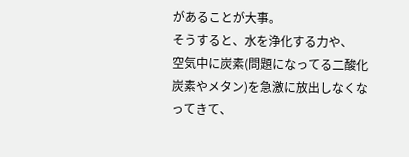があることが大事。
そうすると、水を浄化する力や、
空気中に炭素(問題になってる二酸化炭素やメタン)を急激に放出しなくなってきて、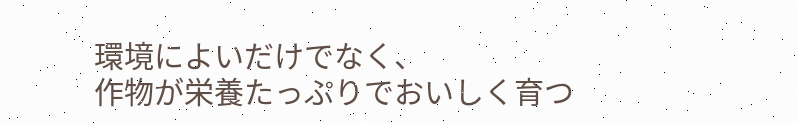環境によいだけでなく、
作物が栄養たっぷりでおいしく育つ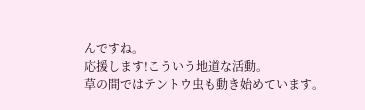んですね。
応援します!こういう地道な活動。
草の間ではテントウ虫も動き始めています。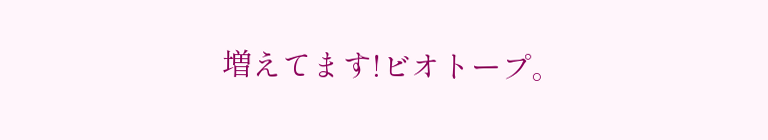増えてます!ビオトープ。